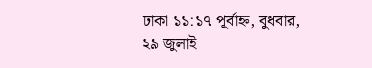ঢাকা ১১:১৭ পূর্বাহ্ন, বুধবার, ২৯ জুলাই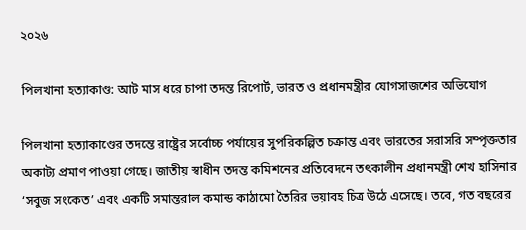২০২৬

পিলখানা হত্যাকাণ্ড: আট মাস ধরে চাপা তদন্ত রিপোর্ট, ভারত ও প্রধানমন্ত্রীর যোগসাজশের অভিযোগ

পিলখানা হত্যাকাণ্ডের তদন্তে রাষ্ট্রের সর্বোচ্চ পর্যায়ের সুপরিকল্পিত চক্রান্ত এবং ভারতের সরাসরি সম্পৃক্ততার অকাট্য প্রমাণ পাওয়া গেছে। জাতীয় স্বাধীন তদন্ত কমিশনের প্রতিবেদনে তৎকালীন প্রধানমন্ত্রী শেখ হাসিনার ‘সবুজ সংকেত’ এবং একটি সমান্তরাল কমান্ড কাঠামো তৈরির ভয়াবহ চিত্র উঠে এসেছে। তবে, গত বছরের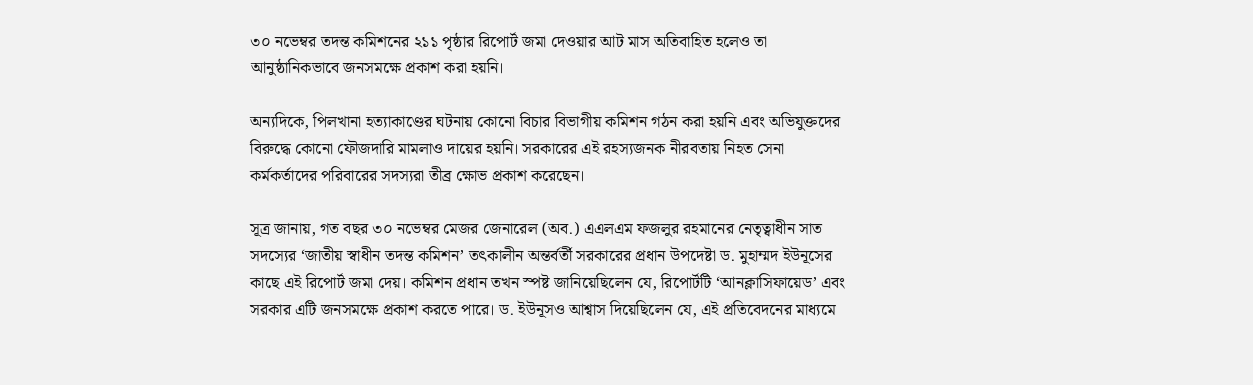৩০ নভেম্বর তদন্ত কমিশনের ২১১ পৃষ্ঠার রিপোর্ট জমা দেওয়ার আট মাস অতিবাহিত হলেও তা আনুষ্ঠানিকভাবে জনসমক্ষে প্রকাশ করা হয়নি।

অন্যদিকে, পিলখানা হত্যাকাণ্ডের ঘটনায় কোনো বিচার বিভাগীয় কমিশন গঠন করা হয়নি এবং অভিযুক্তদের বিরুদ্ধে কোনো ফৌজদারি মামলাও দায়ের হয়নি। সরকারের এই রহস্যজনক নীরবতায় নিহত সেনা কর্মকর্তাদের পরিবারের সদস্যরা তীব্র ক্ষোভ প্রকাশ করেছেন।

সূত্র জানায়, গত বছর ৩০ নভেম্বর মেজর জেনারেল (অব.) এএলএম ফজলুর রহমানের নেতৃত্বাধীন সাত সদস্যের ‘জাতীয় স্বাধীন তদন্ত কমিশন’ তৎকালীন অন্তর্বর্তী সরকারের প্রধান উপদেষ্টা ড. মুহাম্মদ ইউনূসের কাছে এই রিপোর্ট জমা দেয়। কমিশন প্রধান তখন স্পষ্ট জানিয়েছিলেন যে, রিপোর্টটি ‘আনক্লাসিফায়েড’ এবং সরকার এটি জনসমক্ষে প্রকাশ করতে পারে। ড. ইউনূসও আশ্বাস দিয়েছিলেন যে, এই প্রতিবেদনের মাধ্যমে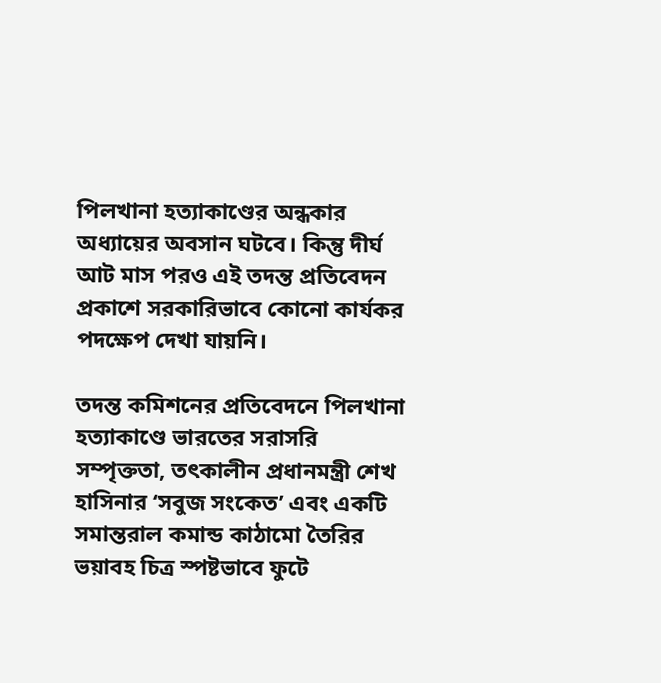পিলখানা হত্যাকাণ্ডের অন্ধকার অধ্যায়ের অবসান ঘটবে। কিন্তু দীর্ঘ আট মাস পরও এই তদন্ত প্রতিবেদন প্রকাশে সরকারিভাবে কোনো কার্যকর পদক্ষেপ দেখা যায়নি।

তদন্ত কমিশনের প্রতিবেদনে পিলখানা হত্যাকাণ্ডে ভারতের সরাসরি সম্পৃক্ততা, তৎকালীন প্রধানমন্ত্রী শেখ হাসিনার ‘সবুজ সংকেত’ এবং একটি সমান্তরাল কমান্ড কাঠামো তৈরির ভয়াবহ চিত্র স্পষ্টভাবে ফুটে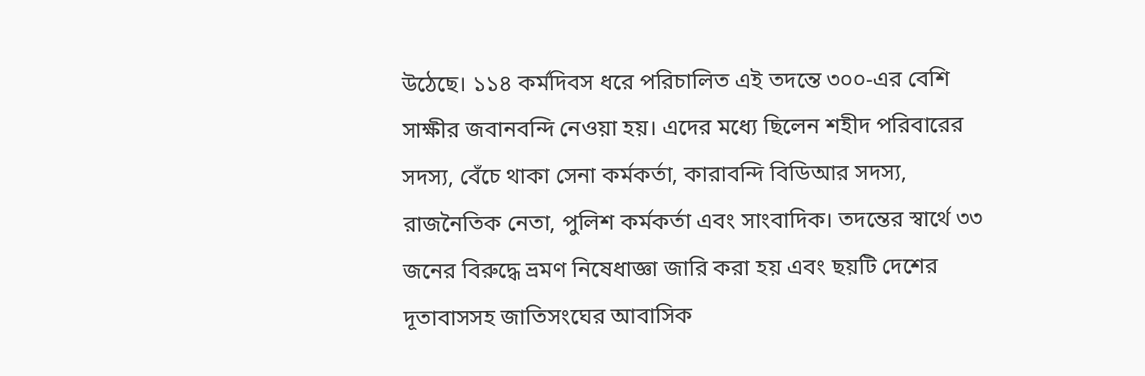উঠেছে। ১১৪ কর্মদিবস ধরে পরিচালিত এই তদন্তে ৩০০-এর বেশি সাক্ষীর জবানবন্দি নেওয়া হয়। এদের মধ্যে ছিলেন শহীদ পরিবারের সদস্য, বেঁচে থাকা সেনা কর্মকর্তা, কারাবন্দি বিডিআর সদস্য, রাজনৈতিক নেতা, পুলিশ কর্মকর্তা এবং সাংবাদিক। তদন্তের স্বার্থে ৩৩ জনের বিরুদ্ধে ভ্রমণ নিষেধাজ্ঞা জারি করা হয় এবং ছয়টি দেশের দূতাবাসসহ জাতিসংঘের আবাসিক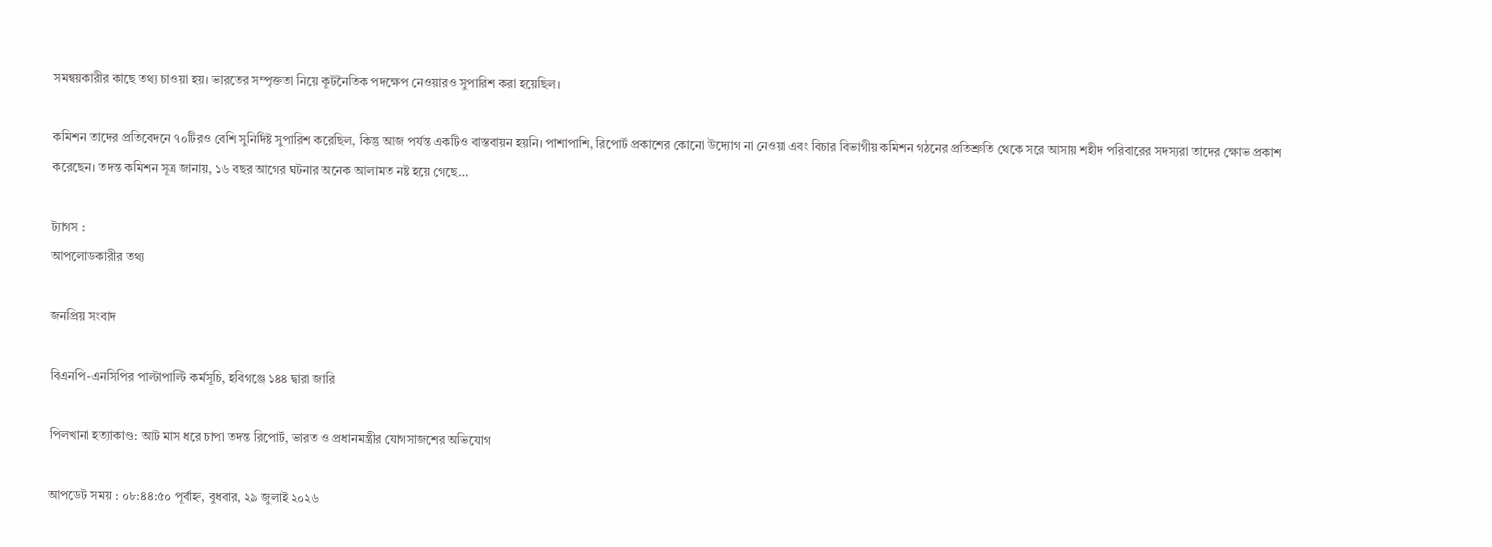সমন্বয়কারীর কাছে তথ্য চাওয়া হয়। ভারতের সম্পৃক্ততা নিয়ে কূটনৈতিক পদক্ষেপ নেওয়ারও সুপারিশ করা হয়েছিল।

কমিশন তাদের প্রতিবেদনে ৭০টিরও বেশি সুনির্দিষ্ট সুপারিশ করেছিল, কিন্তু আজ পর্যন্ত একটিও বাস্তবায়ন হয়নি। পাশাপাশি, রিপোর্ট প্রকাশের কোনো উদ্যোগ না নেওয়া এবং বিচার বিভাগীয় কমিশন গঠনের প্রতিশ্রুতি থেকে সরে আসায় শহীদ পরিবারের সদস্যরা তাদের ক্ষোভ প্রকাশ করেছেন। তদন্ত কমিশন সূত্র জানায়, ১৬ বছর আগের ঘটনার অনেক আলামত নষ্ট হয়ে গেছে…

ট্যাগস :
আপলোডকারীর তথ্য

জনপ্রিয় সংবাদ

বিএনপি-এনসিপির পাল্টাপাল্টি কর্মসূচি, হবিগঞ্জে ১৪৪ দ্বারা জারি

পিলখানা হত্যাকাণ্ড: আট মাস ধরে চাপা তদন্ত রিপোর্ট, ভারত ও প্রধানমন্ত্রীর যোগসাজশের অভিযোগ

আপডেট সময় : ০৮:৪৪:৫০ পূর্বাহ্ন, বুধবার, ২৯ জুলাই ২০২৬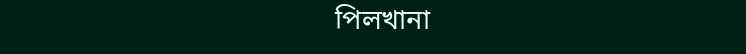পিলখানা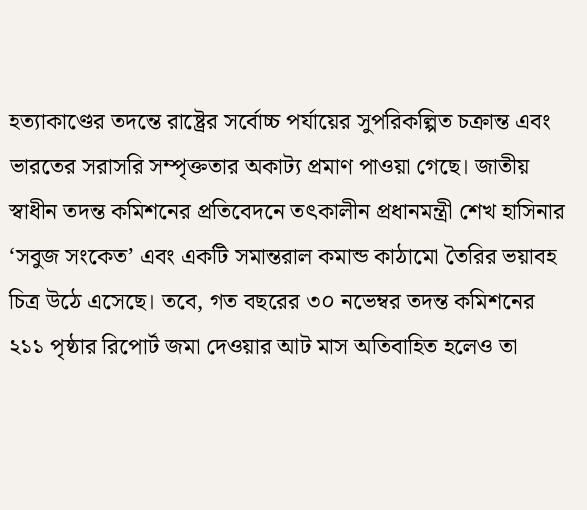হত্যাকাণ্ডের তদন্তে রাষ্ট্রের সর্বোচ্চ পর্যায়ের সুপরিকল্পিত চক্রান্ত এবং ভারতের সরাসরি সম্পৃক্ততার অকাট্য প্রমাণ পাওয়া গেছে। জাতীয় স্বাধীন তদন্ত কমিশনের প্রতিবেদনে তৎকালীন প্রধানমন্ত্রী শেখ হাসিনার ‘সবুজ সংকেত’ এবং একটি সমান্তরাল কমান্ড কাঠামো তৈরির ভয়াবহ চিত্র উঠে এসেছে। তবে, গত বছরের ৩০ নভেম্বর তদন্ত কমিশনের ২১১ পৃষ্ঠার রিপোর্ট জমা দেওয়ার আট মাস অতিবাহিত হলেও তা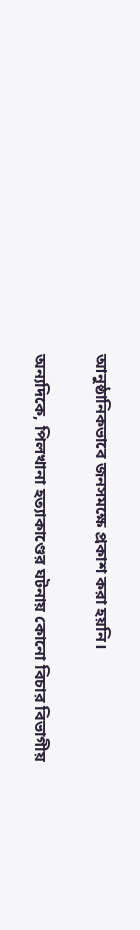আনুষ্ঠানিকভাবে জনসমক্ষে প্রকাশ করা হয়নি।

অন্যদিকে, পিলখানা হত্যাকাণ্ডের ঘটনায় কোনো বিচার বিভাগীয়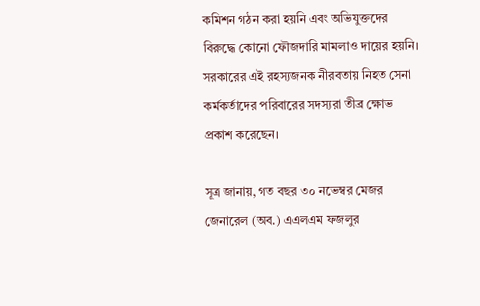কমিশন গঠন করা হয়নি এবং অভিযুক্তদের বিরুদ্ধে কোনো ফৌজদারি মামলাও দায়ের হয়নি। সরকারের এই রহস্যজনক নীরবতায় নিহত সেনা কর্মকর্তাদের পরিবারের সদস্যরা তীব্র ক্ষোভ প্রকাশ করেছেন।

সূত্র জানায়, গত বছর ৩০ নভেম্বর মেজর জেনারেল (অব.) এএলএম ফজলুর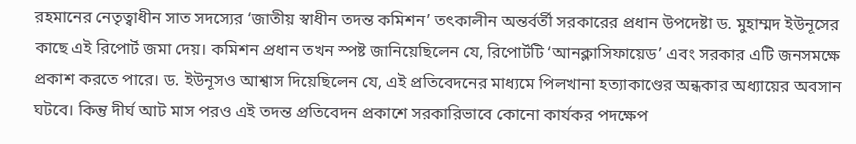রহমানের নেতৃত্বাধীন সাত সদস্যের ‘জাতীয় স্বাধীন তদন্ত কমিশন’ তৎকালীন অন্তর্বর্তী সরকারের প্রধান উপদেষ্টা ড. মুহাম্মদ ইউনূসের কাছে এই রিপোর্ট জমা দেয়। কমিশন প্রধান তখন স্পষ্ট জানিয়েছিলেন যে, রিপোর্টটি ‘আনক্লাসিফায়েড’ এবং সরকার এটি জনসমক্ষে প্রকাশ করতে পারে। ড. ইউনূসও আশ্বাস দিয়েছিলেন যে, এই প্রতিবেদনের মাধ্যমে পিলখানা হত্যাকাণ্ডের অন্ধকার অধ্যায়ের অবসান ঘটবে। কিন্তু দীর্ঘ আট মাস পরও এই তদন্ত প্রতিবেদন প্রকাশে সরকারিভাবে কোনো কার্যকর পদক্ষেপ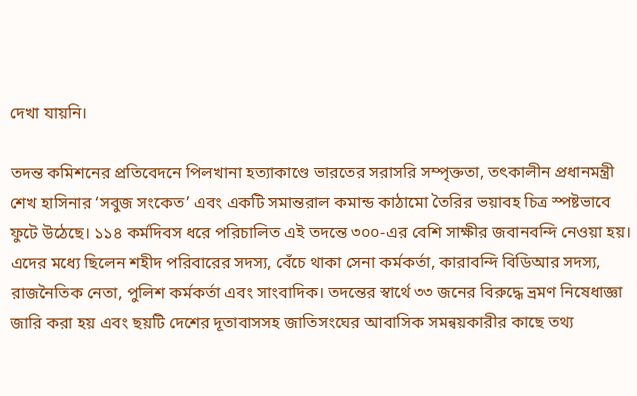দেখা যায়নি।

তদন্ত কমিশনের প্রতিবেদনে পিলখানা হত্যাকাণ্ডে ভারতের সরাসরি সম্পৃক্ততা, তৎকালীন প্রধানমন্ত্রী শেখ হাসিনার ‘সবুজ সংকেত’ এবং একটি সমান্তরাল কমান্ড কাঠামো তৈরির ভয়াবহ চিত্র স্পষ্টভাবে ফুটে উঠেছে। ১১৪ কর্মদিবস ধরে পরিচালিত এই তদন্তে ৩০০-এর বেশি সাক্ষীর জবানবন্দি নেওয়া হয়। এদের মধ্যে ছিলেন শহীদ পরিবারের সদস্য, বেঁচে থাকা সেনা কর্মকর্তা, কারাবন্দি বিডিআর সদস্য, রাজনৈতিক নেতা, পুলিশ কর্মকর্তা এবং সাংবাদিক। তদন্তের স্বার্থে ৩৩ জনের বিরুদ্ধে ভ্রমণ নিষেধাজ্ঞা জারি করা হয় এবং ছয়টি দেশের দূতাবাসসহ জাতিসংঘের আবাসিক সমন্বয়কারীর কাছে তথ্য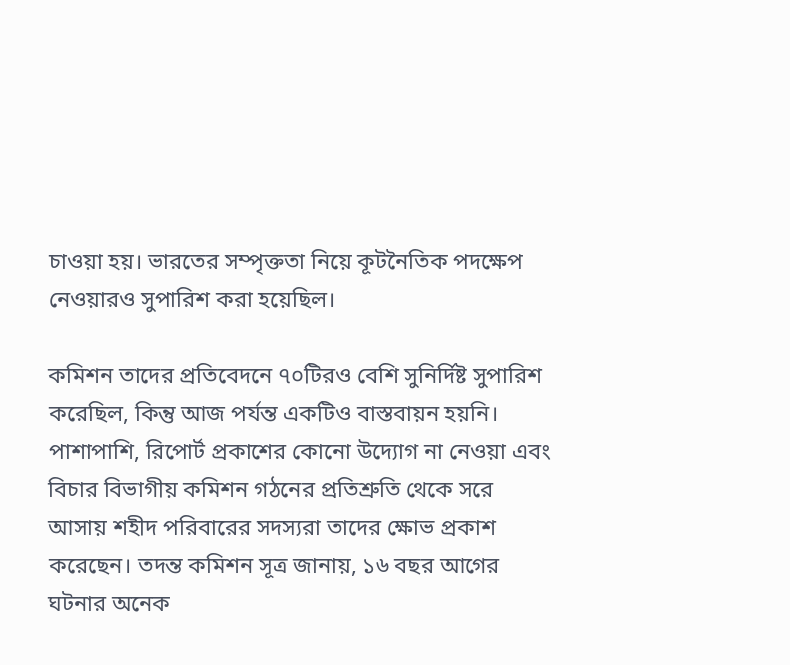চাওয়া হয়। ভারতের সম্পৃক্ততা নিয়ে কূটনৈতিক পদক্ষেপ নেওয়ারও সুপারিশ করা হয়েছিল।

কমিশন তাদের প্রতিবেদনে ৭০টিরও বেশি সুনির্দিষ্ট সুপারিশ করেছিল, কিন্তু আজ পর্যন্ত একটিও বাস্তবায়ন হয়নি। পাশাপাশি, রিপোর্ট প্রকাশের কোনো উদ্যোগ না নেওয়া এবং বিচার বিভাগীয় কমিশন গঠনের প্রতিশ্রুতি থেকে সরে আসায় শহীদ পরিবারের সদস্যরা তাদের ক্ষোভ প্রকাশ করেছেন। তদন্ত কমিশন সূত্র জানায়, ১৬ বছর আগের ঘটনার অনেক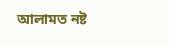আলামত নষ্ট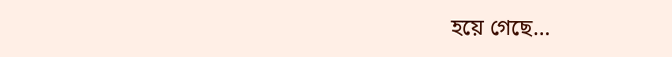হয়ে গেছে…